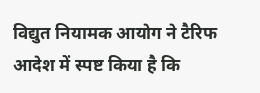विद्युत नियामक आयोग ने टैरिफ आदेश में स्पष्ट किया है कि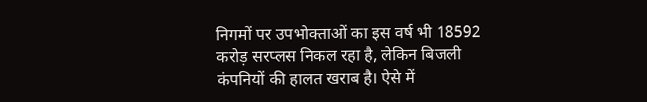निगमों पर उपभोक्ताओं का इस वर्ष भी 18592 करोड़ सरप्लस निकल रहा है, लेकिन बिजली कंपनियों की हालत खराब है। ऐसे में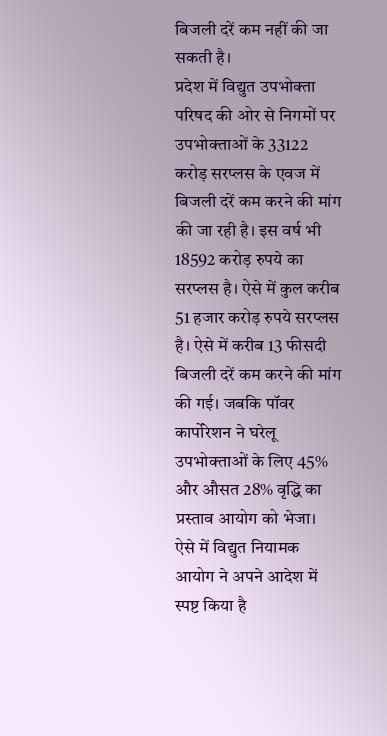बिजली दरें कम नहीं की जा सकती है।
प्रदेश में विद्युत उपभोक्ता परिषद की ओर से निगमों पर उपभोक्ताओं के 33122 करोड़ सरप्लस के एवज में बिजली दरें कम करने की मांग की जा रही है। इस वर्ष भी 18592 करोड़ रुपये का सरप्लस है। ऐसे में कुल करीब 51 हजार करोड़ रुपये सरप्लस है। ऐसे में करीब 13 फीसदी बिजली दरें कम करने की मांग की गई। जबकि पॉवर कार्पोरेशन ने घरेलू उपभोक्ताओं के लिए 45% और औसत 28% वृद्धि का प्रस्ताव आयोग को भेजा।
ऐसे में विद्युत नियामक आयोग ने अपने आदेश में स्पष्ट किया है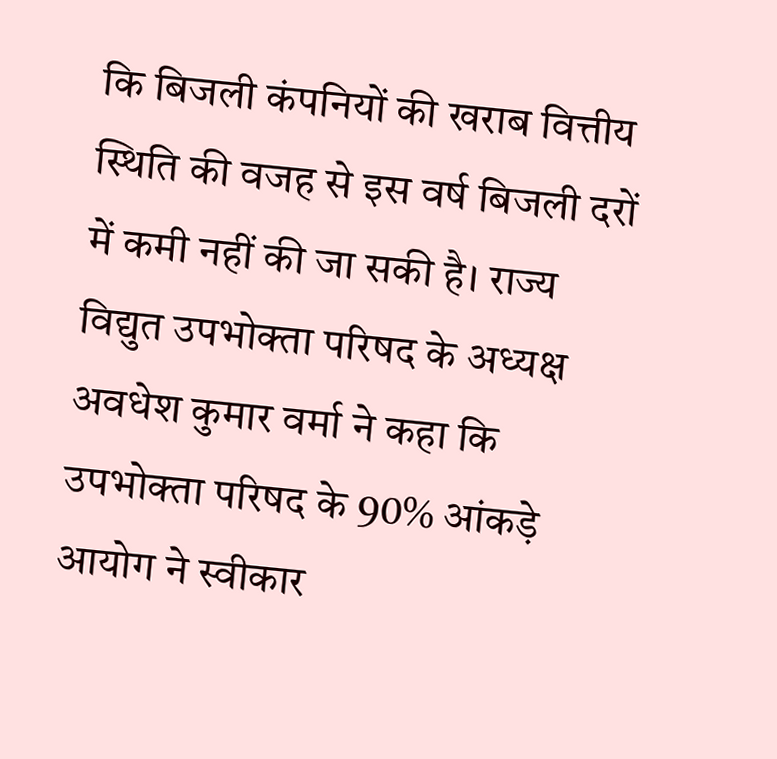कि बिजली कंपनियों की खराब वित्तीय स्थिति की वजह से इस वर्ष बिजली दरों में कमी नहीं की जा सकी है। राज्य विद्युत उपभोक्ता परिषद के अध्यक्ष अवधेश कुमार वर्मा ने कहा कि उपभोक्ता परिषद के 90% आंकड़े आयोग ने स्वीकार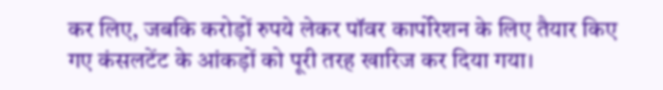कर लिए, जबकि करोड़ों रुपये लेकर पॉवर कार्पोरेशन के लिए तैयार किए गए कंसलटेंट के आंकड़ों को पूरी तरह खारिज कर दिया गया।